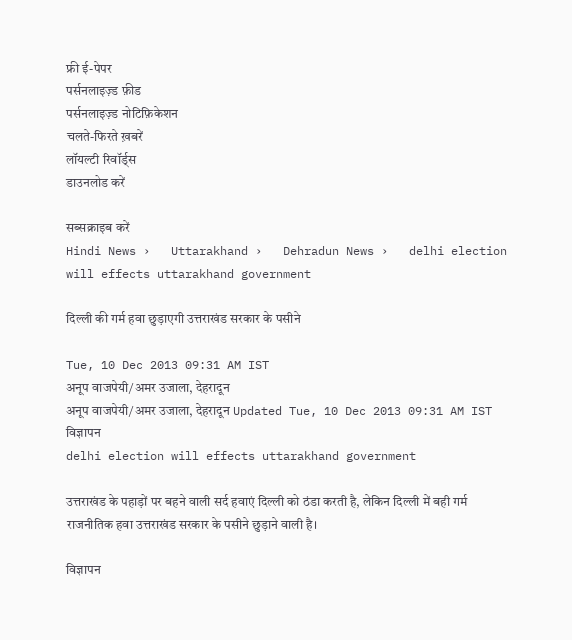फ्री ई-पेपर
पर्सनलाइज़्ड फ़ीड
पर्सनलाइज़्ड नोटिफ़िकेशन
चलते-फिरते ख़बरें
लॉयल्टी रिवॉर्ड्स
डाउनलोड करें

सब्सक्राइब करें
Hindi News ›   Uttarakhand ›   Dehradun News ›   delhi election will effects uttarakhand government

दिल्ली की गर्म हवा छुड़ाएगी उत्तराखंड सरकार के पसीने

Tue, 10 Dec 2013 09:31 AM IST
अनूप वाजपेयी/अमर उजाला, देहरादून
अनूप वाजपेयी/अमर उजाला, देहरादून Updated Tue, 10 Dec 2013 09:31 AM IST
विज्ञापन
delhi election will effects uttarakhand government

उत्तराखंड के पहाड़ों पर बहने वाली सर्द हवाएं दिल्ली को ठंडा करती है, लेकिन दिल्ली में बही गर्म राजनीतिक हवा उत्तराखंड सरकार के पसीने छुड़ाने वाली है।

विज्ञापन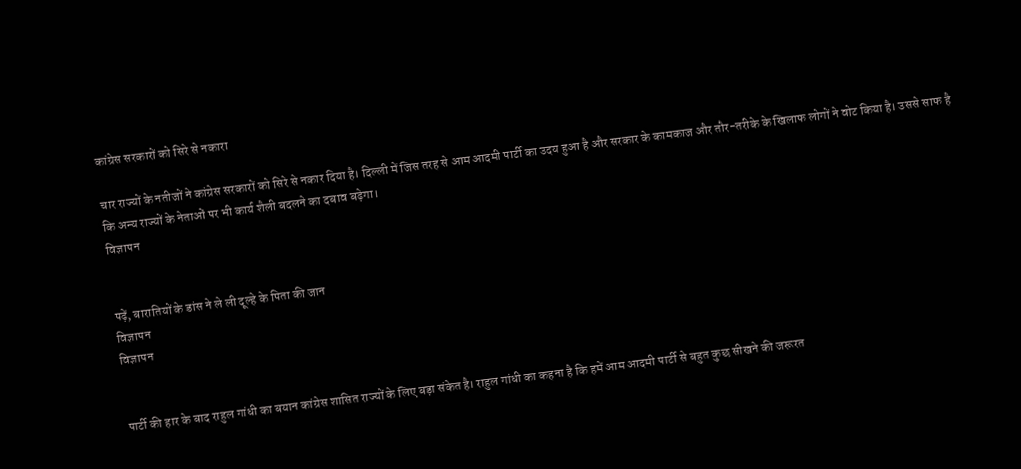कांग्रेस सरकारों को सिरे से नकारा

चार राज्यों के नतीजों ने कांग्रेस सरकारों को सिरे से नकार दिया है। दिल्ली में जिस तरह से आम आदमी पार्टी का उदय हुआ है और सरकार के कामकाज और तौर-तरीके के खिलाफ लोगों ने वोट किया है। उससे साफ है कि अन्य राज्यों के नेताओं पर भी कार्य शैली बदलने का दबाव बढ़ेगा।
विज्ञापन


पढ़ें, बारातियों के डांस ने ले ली दूल्हे के पिता की जान
विज्ञापन
विज्ञापन


पार्टी की हार के बाद राहुल गांधी का बयान कांग्रेस शासित राज्यों के लिए बड़ा संकेत है। राहुल गांधी का कहना है कि हमें आम आदमी पार्टी से बहुत कुछ सीखने की जरूरत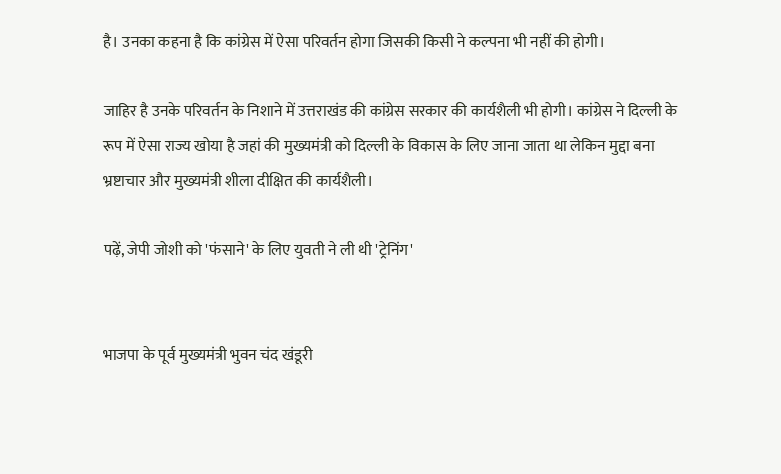है। उनका कहना है कि कांग्रेस में ऐसा परिवर्तन होगा जिसकी किसी ने कल्पना भी नहीं की होगी।

जाहिर है उनके परिवर्तन के निशाने में उत्तराखंड की कांग्रेस सरकार की कार्यशैली भी होगी। कांग्रेस ने दिल्ली के रूप में ऐसा राज्य खोया है जहां की मुख्यमंत्री को दिल्ली के विकास के लिए जाना जाता था लेकिन मुद्दा बना भ्रष्टाचार और मुख्यमंत्री शीला दीक्षित की कार्यशैली।

पढ़ें, जेपी जोशी को 'फंसाने' के लिए युवती ने ली थी 'ट्रेनिंग'


भाजपा के पूर्व मुख्यमंत्री भुवन चंद खंडूरी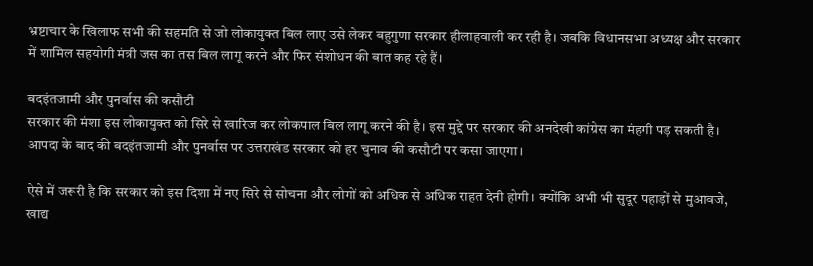भ्रष्टाचार के खिलाफ सभी की सहमति से जो लोकायुक्त बिल लाए उसे लेकर बहुगुणा सरकार हीलाहवाली कर रही है। जबकि विधानसभा अध्यक्ष और सरकार में शामिल सहयोगी मंत्री जस का तस बिल लागू करने और फिर संशोधन की बात कह रहे हैं।

बदइंतजामी और पुनर्वास की कसौटी
सरकार की मंशा इस लोकायुक्त को सिरे से खारिज कर लोकपाल बिल लागू करने की है। इस मुद्दे पर सरकार की अनदेखी कांग्रेस का मंहगी पड़ सकती है। आपदा के बाद की बदइंतजामी और पुनर्वास पर उत्तराखंड सरकार को हर चुनाव की कसौटी पर कसा जाएगा।

ऐसे में जरूरी है कि सरकार को इस दिशा में नए सिरे से सोचना और लोगों को अधिक से अधिक राहत देनी होगी। क्योंकि अभी भी सुदूर पहाड़ों से मुआवजे, खाद्य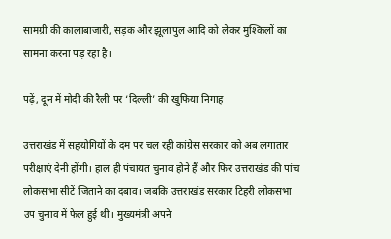सामग्री की कालाबाजारी, सड़क और झूलापुल आदि को लेकर मुश्किलों का सामना करना पड़ रहा है।

पढ़ें, दून में मोदी की रैली पर ‘दिल्ली’ की खुफिया निगाह

उत्तराखंड में सहयोगियों के दम पर चल रही कांग्रेस सरकार को अब लगातार परीक्षाएं देनी होंगी। हाल ही पंचायत चुनाव होने हैं और फिर उत्तराखंड की पांच लोकसभा सीटें जिताने का दबाव। जबकि उत्तराखंड सरकार टिहरी लोकसभा उप चुनाव में फेल हुई थी। मुख्यमंत्री अपने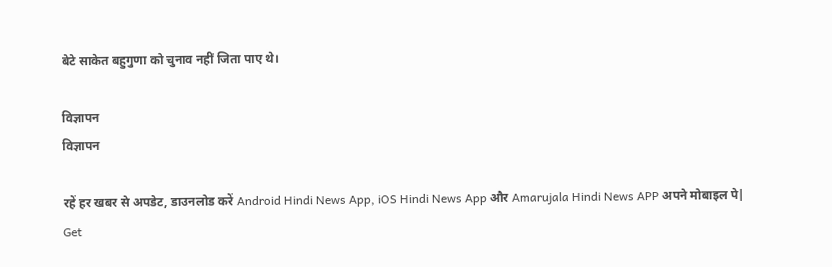बेटे साकेत बहुगुणा को चुनाव नहीं जिता पाए थे।

विज्ञापन
विज्ञापन

रहें हर खबर से अपडेट, डाउनलोड करें Android Hindi News App, iOS Hindi News App और Amarujala Hindi News APP अपने मोबाइल पे|
Get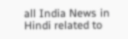all India News in Hindi related to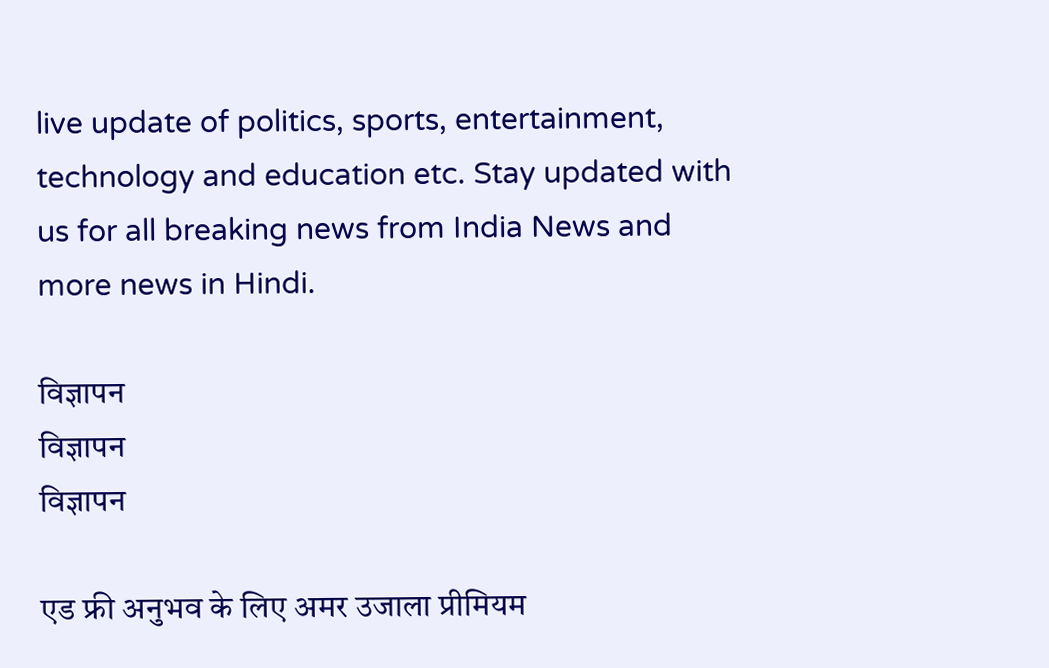live update of politics, sports, entertainment, technology and education etc. Stay updated with us for all breaking news from India News and more news in Hindi.

विज्ञापन
विज्ञापन
विज्ञापन

एड फ्री अनुभव के लिए अमर उजाला प्रीमियम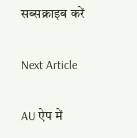सब्सक्राइब करें

Next Article

AU ऐप में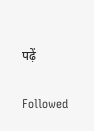पढ़ें

Followed